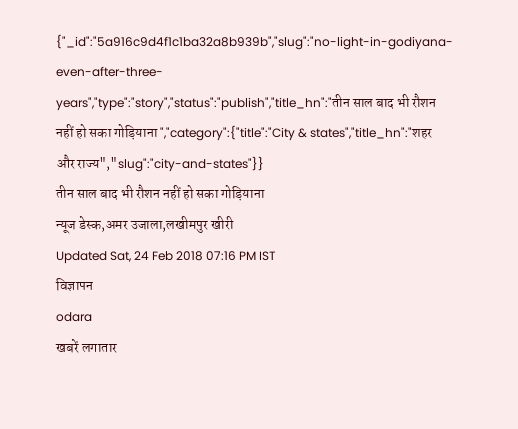{"_id":"5a916c9d4f1c1ba32a8b939b","slug":"no-light-in-godiyana-even-after-three-years","type":"story","status":"publish","title_hn":"तीन साल बाद भी रौशन नहीं हो सका गोड़ियाना ","category":{"title":"City & states","title_hn":"शहर और राज्य","slug":"city-and-states"}}
तीन साल बाद भी रौशन नहीं हो सका गोड़ियाना
न्यूज डेस्क,अमर उजाला,लखीमपुर खीरी
Updated Sat, 24 Feb 2018 07:16 PM IST
विज्ञापन
odara
खबरें लगातार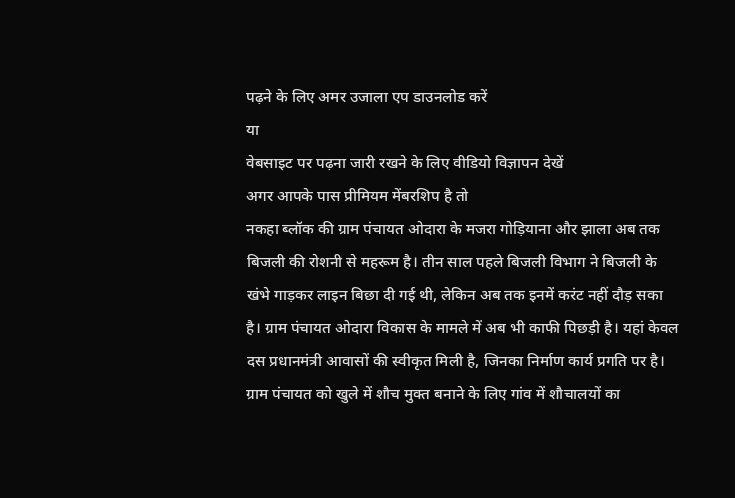पढ़ने के लिए अमर उजाला एप डाउनलोड करें
या
वेबसाइट पर पढ़ना जारी रखने के लिए वीडियो विज्ञापन देखें
अगर आपके पास प्रीमियम मेंबरशिप है तो
नकहा ब्लॉक की ग्राम पंचायत ओदारा के मजरा गोड़ियाना और झाला अब तक बिजली की रोशनी से महरूम है। तीन साल पहले बिजली विभाग ने बिजली के खंभे गाड़कर लाइन बिछा दी गई थी, लेकिन अब तक इनमें करंट नहीं दौड़ सका है। ग्राम पंचायत ओदारा विकास के मामले में अब भी काफी पिछड़ी है। यहां केवल दस प्रधानमंत्री आवासों की स्वीकृत मिली है, जिनका निर्माण कार्य प्रगति पर है। ग्राम पंचायत को खुले में शौच मुक्त बनाने के लिए गांव में शौचालयों का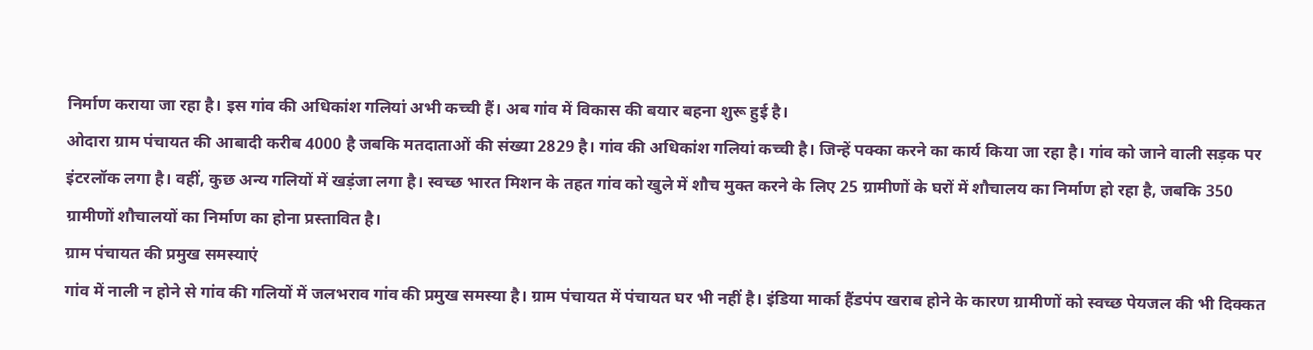निर्माण कराया जा रहा है। इस गांव की अधिकांश गलियां अभी कच्ची हैं। अब गांव में विकास की बयार बहना शुरू हुई है।
ओदारा ग्राम पंचायत की आबादी करीब 4000 है जबकि मतदाताओं की संख्या 2829 है। गांव की अधिकांश गलियां कच्ची है। जिन्हें पक्का करने का कार्य किया जा रहा है। गांव को जाने वाली सड़क पर इंटरलॉक लगा है। वहीं, कुछ अन्य गलियों में खड़ंजा लगा है। स्वच्छ भारत मिशन के तहत गांव को खुले में शौच मुक्त करने के लिए 25 ग्रामीणों के घरों में शौचालय का निर्माण हो रहा है, जबकि 350 ग्रामीणों शौचालयों का निर्माण का होना प्रस्तावित है।
ग्राम पंचायत की प्रमुख समस्याएं
गांव में नाली न होने से गांव की गलियों में जलभराव गांव की प्रमुख समस्या है। ग्राम पंचायत में पंचायत घर भी नहीं है। इंडिया मार्का हैंडपंप खराब होने के कारण ग्रामीणों को स्वच्छ पेयजल की भी दिक्कत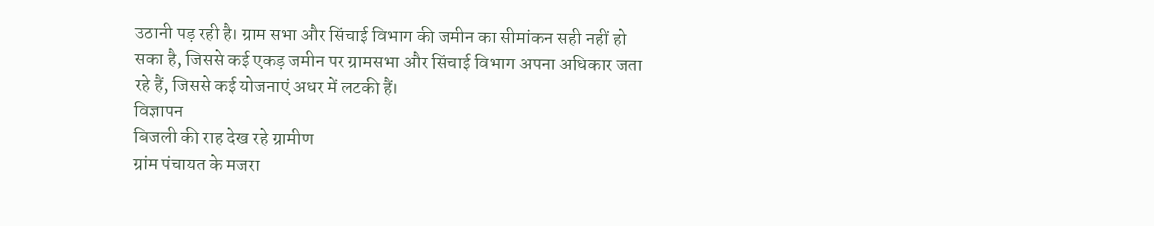उठानी पड़ रही है। ग्राम सभा और सिंचाई विभाग की जमीन का सीमांकन सही नहीं हो सका है, जिससे कई एकड़ जमीन पर ग्रामसभा और सिंचाई विभाग अपना अधिकार जता रहे हैं, जिससे कई योजनाएं अधर में लटकी हैं।
विज्ञापन
बिजली की राह देख रहे ग्रामीण
ग्रांम पंचायत के मजरा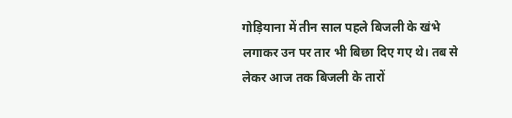गोड़ियाना में तीन साल पहले बिजली के खंभे लगाकर उन पर तार भी बिछा दिए गए थे। तब से लेकर आज तक बिजली के तारों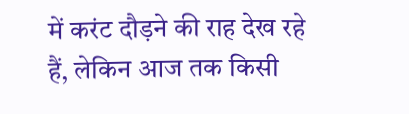में करंट दौड़ने की राह देख रहे हैं, लेकिन आज तक किसी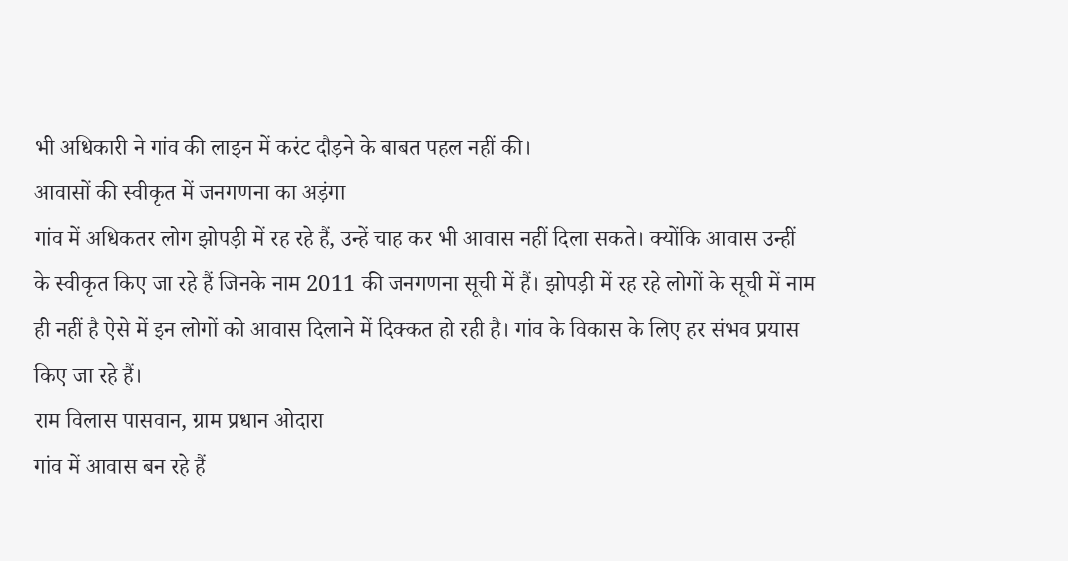भी अधिकारी ने गांव की लाइन में करंट दौड़ने के बाबत पहल नहीं की।
आवासों की स्वीकृत में जनगणना का अड़ंगा
गांव में अधिकतर लोग झोपड़ी में रह रहे हैं, उन्हें चाह कर भी आवास नहीं दिला सकते। क्योंकि आवास उन्हीं के स्वीकृत किए जा रहे हैं जिनके नाम 2011 की जनगणना सूची में हैं। झोपड़ी में रह रहे लोगों के सूची में नाम ही नहीं है ऐसे में इन लोगों को आवास दिलाने में दिक्कत हो रही है। गांव के विकास के लिए हर संभव प्रयास किए जा रहे हैं।
राम विलास पासवान, ग्राम प्रधान ओदारा
गांव में आवास बन रहे हैं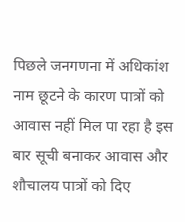पिछले जनगणना में अधिकांश नाम छूटने के कारण पात्रों को आवास नहीं मिल पा रहा है इस बार सूची बनाकर आवास और शौचालय पात्रों को दिए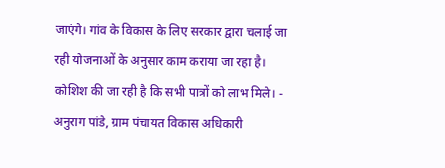जाएंगे। गांव के विकास के लिए सरकार द्वारा चलाई जा रही योजनाओं के अनुसार काम कराया जा रहा है। कोशिश की जा रही है कि सभी पात्रों को लाभ मिले। - अनुराग पांडे, ग्राम पंचायत विकास अधिकारी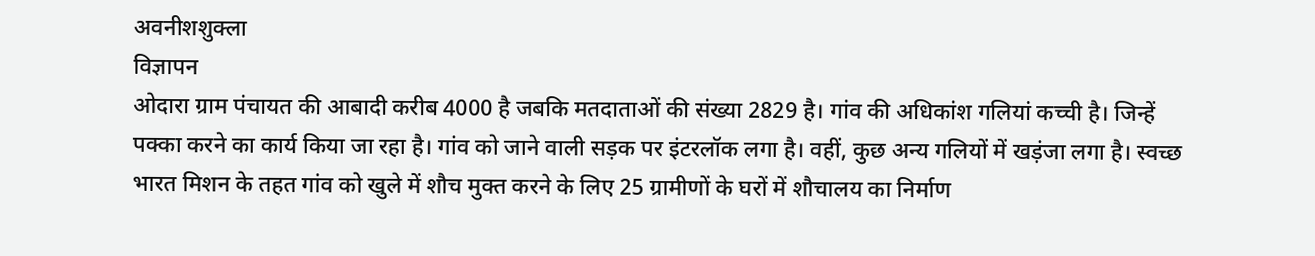अवनीशशुक्ला
विज्ञापन
ओदारा ग्राम पंचायत की आबादी करीब 4000 है जबकि मतदाताओं की संख्या 2829 है। गांव की अधिकांश गलियां कच्ची है। जिन्हें पक्का करने का कार्य किया जा रहा है। गांव को जाने वाली सड़क पर इंटरलॉक लगा है। वहीं, कुछ अन्य गलियों में खड़ंजा लगा है। स्वच्छ भारत मिशन के तहत गांव को खुले में शौच मुक्त करने के लिए 25 ग्रामीणों के घरों में शौचालय का निर्माण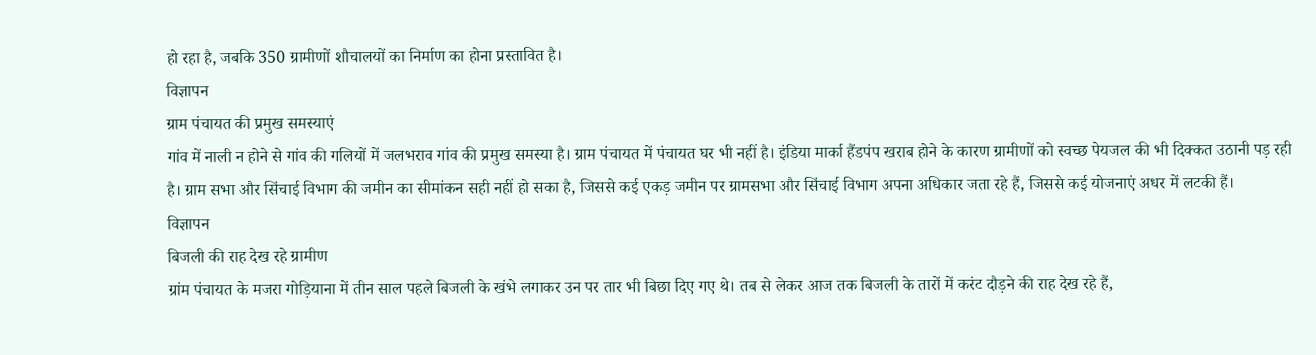हो रहा है, जबकि 350 ग्रामीणों शौचालयों का निर्माण का होना प्रस्तावित है।
विज्ञापन
ग्राम पंचायत की प्रमुख समस्याएं
गांव में नाली न होने से गांव की गलियों में जलभराव गांव की प्रमुख समस्या है। ग्राम पंचायत में पंचायत घर भी नहीं है। इंडिया मार्का हैंडपंप खराब होने के कारण ग्रामीणों को स्वच्छ पेयजल की भी दिक्कत उठानी पड़ रही है। ग्राम सभा और सिंचाई विभाग की जमीन का सीमांकन सही नहीं हो सका है, जिससे कई एकड़ जमीन पर ग्रामसभा और सिंचाई विभाग अपना अधिकार जता रहे हैं, जिससे कई योजनाएं अधर में लटकी हैं।
विज्ञापन
बिजली की राह देख रहे ग्रामीण
ग्रांम पंचायत के मजरा गोड़ियाना में तीन साल पहले बिजली के खंभे लगाकर उन पर तार भी बिछा दिए गए थे। तब से लेकर आज तक बिजली के तारों में करंट दौड़ने की राह देख रहे हैं,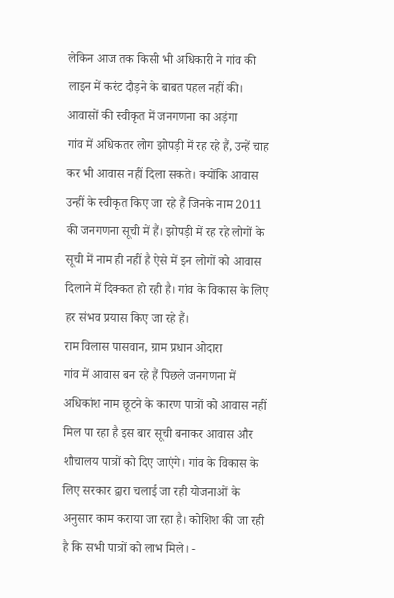लेकिन आज तक किसी भी अधिकारी ने गांव की लाइन में करंट दौड़ने के बाबत पहल नहीं की।
आवासों की स्वीकृत में जनगणना का अड़ंगा
गांव में अधिकतर लोग झोपड़ी में रह रहे हैं, उन्हें चाह कर भी आवास नहीं दिला सकते। क्योंकि आवास उन्हीं के स्वीकृत किए जा रहे हैं जिनके नाम 2011 की जनगणना सूची में हैं। झोपड़ी में रह रहे लोगों के सूची में नाम ही नहीं है ऐसे में इन लोगों को आवास दिलाने में दिक्कत हो रही है। गांव के विकास के लिए हर संभव प्रयास किए जा रहे हैं।
राम विलास पासवान, ग्राम प्रधान ओदारा
गांव में आवास बन रहे हैं पिछले जनगणना में अधिकांश नाम छूटने के कारण पात्रों को आवास नहीं मिल पा रहा है इस बार सूची बनाकर आवास और शौचालय पात्रों को दिए जाएंगे। गांव के विकास के लिए सरकार द्वारा चलाई जा रही योजनाओं के अनुसार काम कराया जा रहा है। कोशिश की जा रही है कि सभी पात्रों को लाभ मिले। -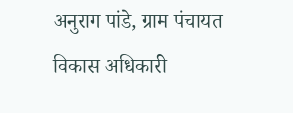अनुराग पांडे, ग्राम पंचायत विकास अधिकारी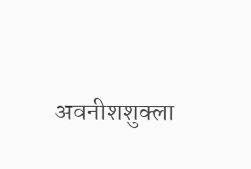अवनीशशुक्ला